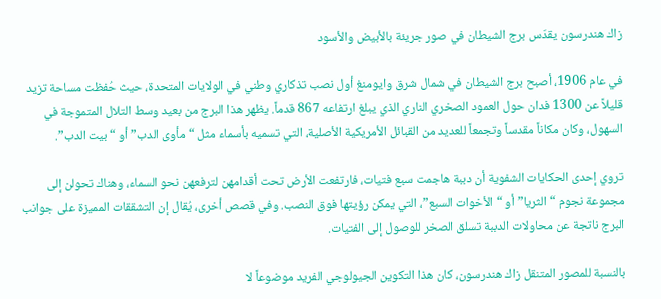زاك هندرسون يقدّس برج الشيطان في صور جريئة بالأبيض والأسود

في عام 1906، أصبح برج الشيطان في شمال شرق وايومنغ أول نصب تذكاري وطني في الولايات المتحدة، حيث حُفظت مساحة تزيد قليلاً عن 1300 فدان حول العمود الصخري الناري الذي يبلغ ارتفاعه 867 قدماً. يظهر هذا البرج من بعيد وسط التلال المتموجة في السهول، وكان مكاناً مقدساً وتجمعاً للعديد من القبائل الأمريكية الأصلية، التي تسميه بأسماء مثل “مأوى الدب” أو “بيت الدب”.

تروي إحدى الحكايات الشفوية أن دببة هاجمت سبع فتيات، فارتفعت الأرض تحت أقدامهن لترفعهن نحو السماء، وهناك تحولن إلى مجموعة نجوم “الثريا” أو “الأخوات السبع”، التي يمكن رؤيتها فوق النصب. وفي قصص أخرى، يُقال إن التشققات المميزة على جوانب البرج ناتجة عن محاولات الدببة تسلق الصخر للوصول إلى الفتيات.

بالنسبة للمصور المتنقل زاك هندرسون، كان هذا التكوين الجيولوجي الفريد موضوعاً لا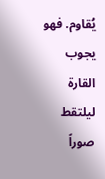يُقاوم. فهو يجوب القارة ليلتقط صوراً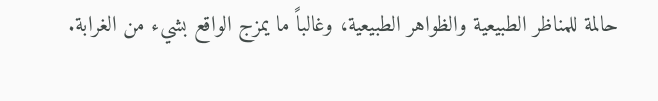حالمة للمناظر الطبيعية والظواهر الطبيعية، وغالباً ما يمزج الواقع بشيء من الغرابة.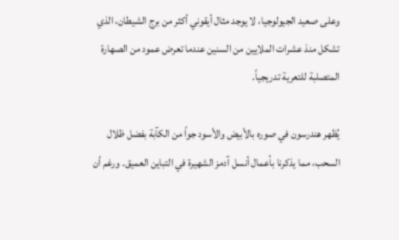وعلى صعيد الجيولوجيا، لا يوجد مثال أيقوني أكثر من برج الشيطان، الذي تشكل منذ عشرات الملايين من السنين عندما تعرض عمود من الصهارة المتصلبة للتعرية تدريجياً.

يُظهر هندرسون في صوره بالأبيض والأسود جواً من الكآبة بفضل ظلال السحب، مما يذكرنا بأعمال أنسل آدمز الشهيرة في التباين العميق. ورغم أن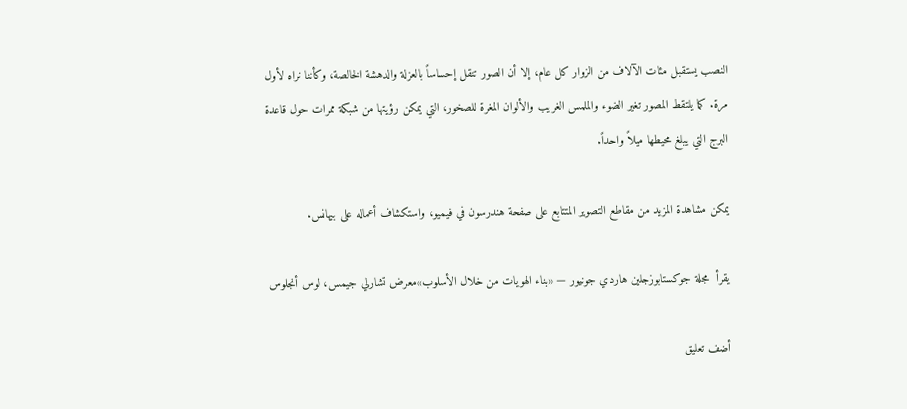النصب يستقبل مئات الآلاف من الزوار كل عام، إلا أن الصور تنقل إحساساً بالعزلة والدهشة الخالصة، وكأننا نراه لأول مرة. كما يلتقط المصور تغير الضوء والملمس الغريب والألوان المغرة للصخور، التي يمكن رؤيتها من شبكة ممرات حول قاعدة البرج التي يبلغ محيطها ميلاً واحداً.

يمكن مشاهدة المزيد من مقاطع التصوير المتتابع على صفحة هندرسون في فيميو، واستكشاف أعماله على بيهانس.

يقرأ  مجلة جوكستابوزجلين هاردي جونيور — «بناء الهويات من خلال الأسلوب»معرض تشارلي جيمس، لوس أنجلوس

أضف تعليق